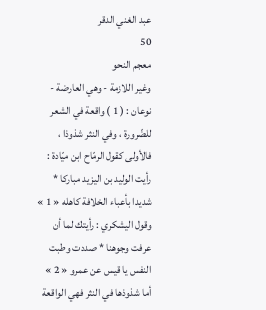عبد الغني الدقر
50
معجم النحو
وغير اللازمة - وهي العارضة - نوعان : ( 1 ) واقعة في الشعر للضّرورة ، وفي النثر شذوذا ، فالأولى كقول الرمّاح ابن ميّادة : رأيت الوليد بن اليزيد مباركا * شديدا بأعباء الخلافة كاهله « 1 » وقول اليشكري : رأيتك لما أن عرفت وجوهنا * صددت وطبت النفس يا قيس عن عمرو « 2 » أما شذوذها في النثر فهي الواقعة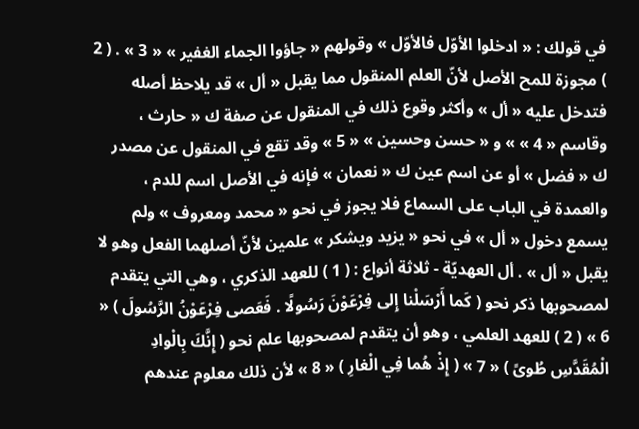في قولك : « ادخلوا الأوّل فالأوّل » وقولهم « جاؤوا الجماء الغفير » « 3 » . ( 2 ) مجوزة للمح الأصل لأنّ العلم المنقول مما يقبل « أل » قد يلاحظ أصله فتدخل عليه « أل » وأكثر وقوع ذلك في المنقول عن صفة ك « حارث ، وقاسم « 4 » » و « حسن وحسين » « 5 » وقد تقع في المنقول عن مصدر ك « فضل » أو عن اسم عين ك « نعمان » فإنه في الأصل اسم للدم ، والعمدة في الباب على السماع فلا يجوز في نحو « محمد ومعروف » ولم يسمع دخول « أل » في نحو « يزيد ويشكر » علمين لأنّ أصلهما الفعل وهو لا يقبل « أل » . أل العهديّة - ثلاثة أنواع : ( 1 ) للعهد الذكري ، وهي التي يتقدم لمصحوبها ذكر نحو ( كَما أَرْسَلْنا إِلى فِرْعَوْنَ رَسُولًا . فَعَصى فِرْعَوْنُ الرَّسُولَ ) « 6 » ( 2 ) للعهد العلمي ، وهو أن يتقدم لمصحوبها علم نحو ( إِنَّكَ بِالْوادِ الْمُقَدَّسِ طُوىً ) « 7 » ( إِذْ هُما فِي الْغارِ ) « 8 » لأن ذلك معلوم عندهم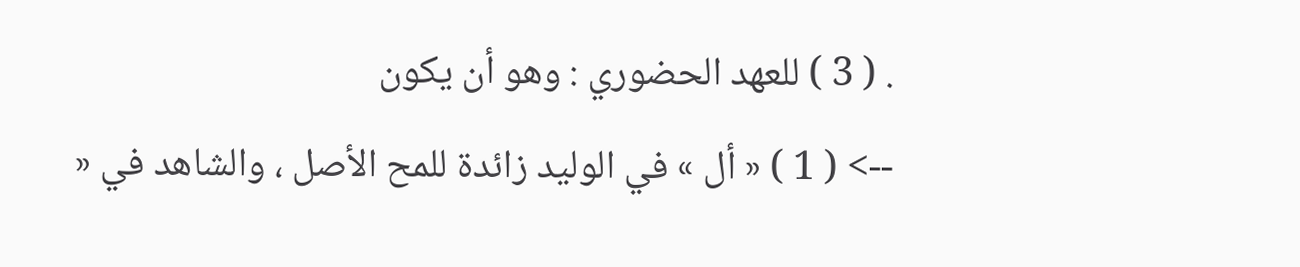. ( 3 ) للعهد الحضوري : وهو أن يكون
--> ( 1 ) « أل » في الوليد زائدة للمح الأصل ، والشاهد في «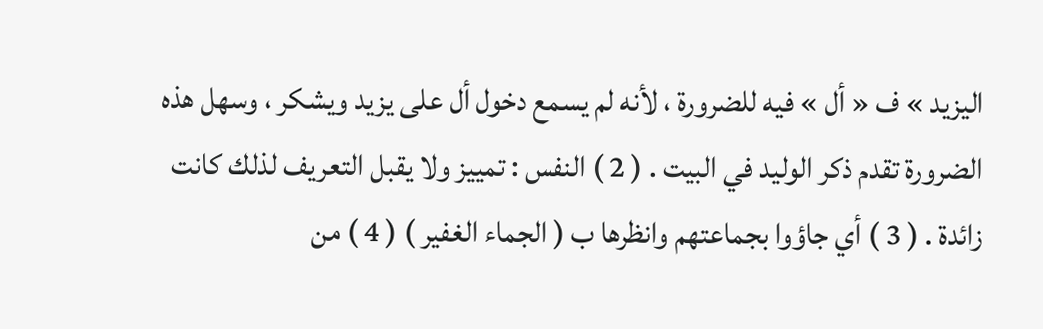اليزيد » ف « أل » فيه للضرورة ، لأنه لم يسمع دخول أل على يزيد ويشكر ، وسهل هذه الضرورة تقدم ذكر الوليد في البيت . ( 2 ) النفس : تمييز ولا يقبل التعريف لذلك كانت زائدة . ( 3 ) أي جاؤوا بجماعتهم وانظرها ب ( الجماء الغفير ) ( 4 ) من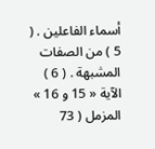أسماء الفاعلين . ( 5 ) من الصفات المشبهة . ( 6 ) الآية « 15 و 16 » المزمل ( 73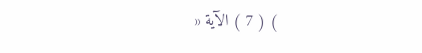) ( 7 ) الآية «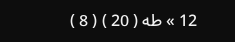12 » طه ( 20 ) ( 8 )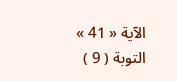الآية « 41 » التوبة ( 9 )